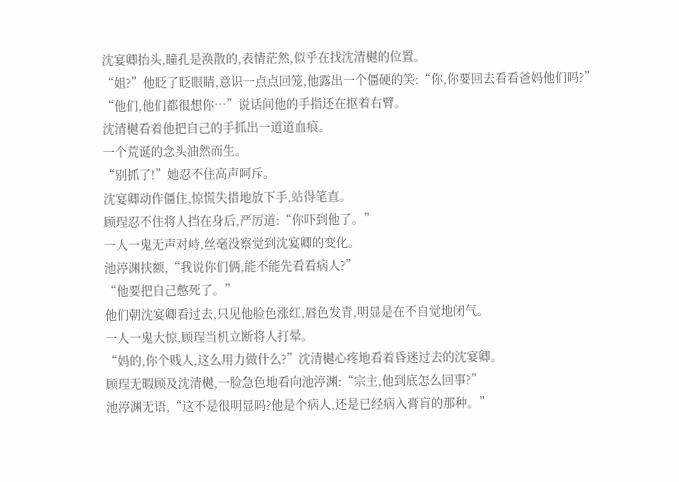沈宴卿抬头,瞳孔是涣散的,表情茫然,似乎在找沈清樾的位置。
“姐?”他眨了眨眼睛,意识一点点回笼,他露出一个僵硬的笑:“你,你要回去看看爸妈他们吗?”
“他们,他们都很想你…”说话间他的手指还在抠着右臂。
沈清樾看着他把自己的手抓出一道道血痕。
一个荒诞的念头油然而生。
“别抓了!”她忍不住高声呵斥。
沈宴卿动作僵住,惊慌失措地放下手,站得笔直。
顾珵忍不住将人挡在身后,严厉道:“你吓到他了。”
一人一鬼无声对峙,丝毫没察觉到沈宴卿的变化。
池渟渊扶额,“我说你们俩,能不能先看看病人?”
“他要把自己憋死了。”
他们朝沈宴卿看过去,只见他脸色涨红,唇色发青,明显是在不自觉地闭气。
一人一鬼大惊,顾珵当机立断将人打晕。
“妈的,你个贱人,这么用力做什么?”沈清樾心疼地看着昏迷过去的沈宴卿。
顾珵无暇顾及沈清樾,一脸急色地看向池渟渊:“宗主,他到底怎么回事?”
池渟渊无语,“这不是很明显吗?他是个病人,还是已经病入膏肓的那种。”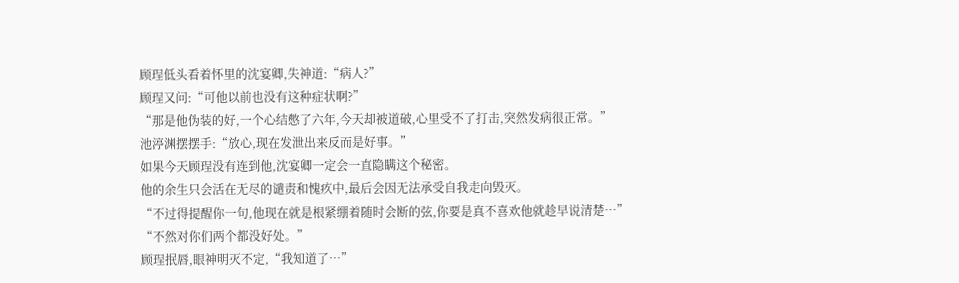顾珵低头看着怀里的沈宴卿,失神道:“病人?”
顾珵又问:“可他以前也没有这种症状啊?”
“那是他伪装的好,一个心结憋了六年,今天却被道破,心里受不了打击,突然发病很正常。”
池渟渊摆摆手:“放心,现在发泄出来反而是好事。”
如果今天顾珵没有连到他,沈宴卿一定会一直隐瞒这个秘密。
他的余生只会活在无尽的谴责和愧疚中,最后会因无法承受自我走向毁灭。
“不过得提醒你一句,他现在就是根紧绷着随时会断的弦,你要是真不喜欢他就趁早说清楚…”
“不然对你们两个都没好处。”
顾珵抿唇,眼神明灭不定,“我知道了…”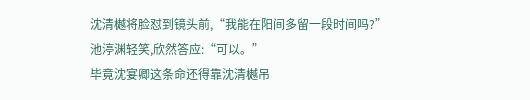沈清樾将脸怼到镜头前,“我能在阳间多留一段时间吗?”
池渟渊轻笑,欣然答应:“可以。”
毕竟沈宴卿这条命还得靠沈清樾吊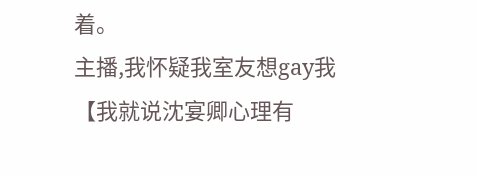着。
主播,我怀疑我室友想gay我
【我就说沈宴卿心理有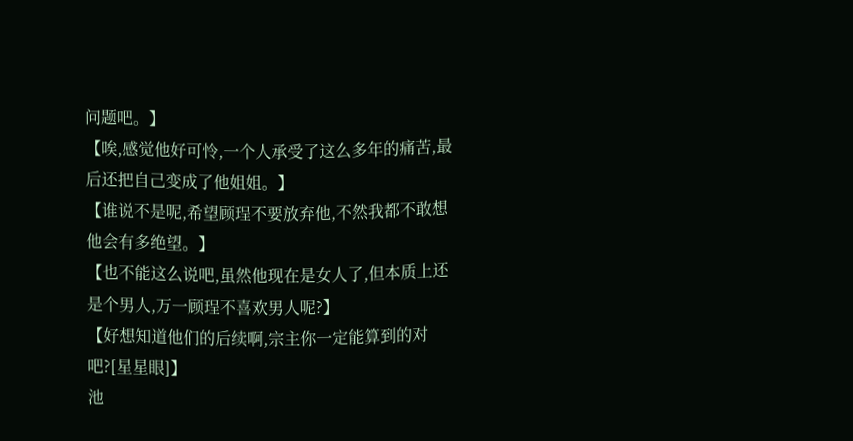问题吧。】
【唉,感觉他好可怜,一个人承受了这么多年的痛苦,最后还把自己变成了他姐姐。】
【谁说不是呢,希望顾珵不要放弃他,不然我都不敢想他会有多绝望。】
【也不能这么说吧,虽然他现在是女人了,但本质上还是个男人,万一顾珵不喜欢男人呢?】
【好想知道他们的后续啊,宗主你一定能算到的对吧?[星星眼]】
池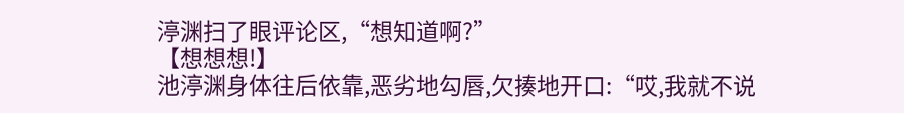渟渊扫了眼评论区,“想知道啊?”
【想想想!】
池渟渊身体往后依靠,恶劣地勾唇,欠揍地开口:“哎,我就不说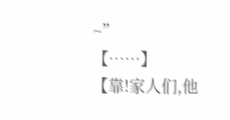~”
【……】
【靠!家人们,他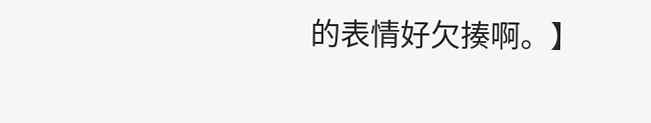的表情好欠揍啊。】